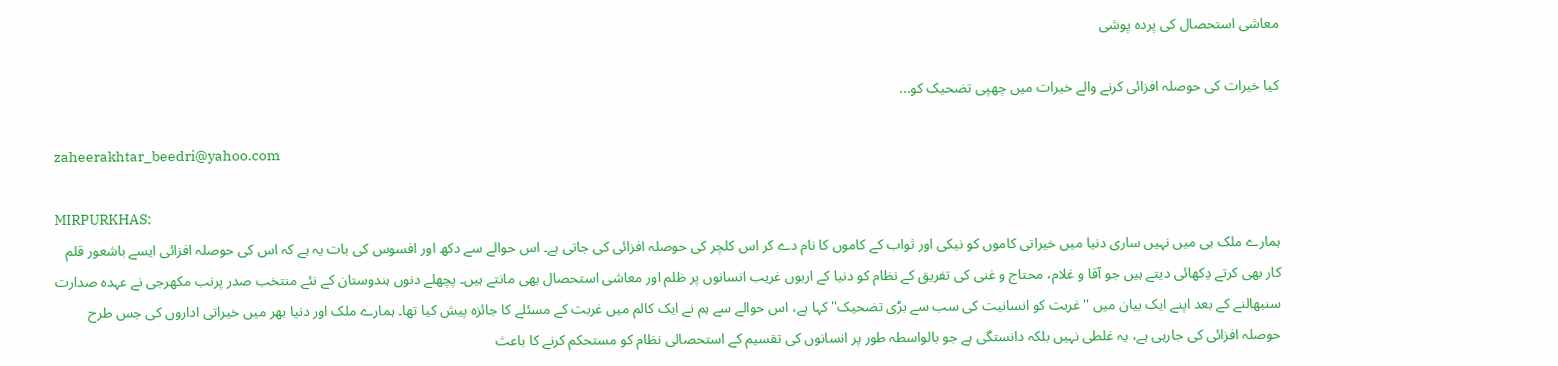معاشی استحصال کی پردہ پوشی

کیا خیرات کی حوصلہ افزائی کرنے والے خیرات میں چھپی تضحیک کو...

zaheerakhtar_beedri@yahoo.com

MIRPURKHAS:
ہمارے ملک ہی میں نہیں ساری دنیا میں خیراتی کاموں کو نیکی اور ثواب کے کاموں کا نام دے کر اس کلچر کی حوصلہ افزائی کی جاتی ہے۔ اس حوالے سے دکھ اور افسوس کی بات یہ ہے کہ اس کی حوصلہ افزائی ایسے باشعور قلم کار بھی کرتے دِکھائی دیتے ہیں جو آقا و غلام، محتاج و غنی کی تفریق کے نظام کو دنیا کے اربوں غریب انسانوں پر ظلم اور معاشی استحصال بھی مانتے ہیں۔ پچھلے دنوں ہندوستان کے نئے منتخب صدر پرنب مکھرجی نے عہدہ صدارت سنبھالنے کے بعد اپنے ایک بیان میں ''غربت کو انسانیت کی سب سے بڑی تضحیک'' کہا ہے، اس حوالے سے ہم نے ایک کالم میں غربت کے مسئلے کا جائزہ پیش کیا تھا۔ ہمارے ملک اور دنیا بھر میں خیراتی اداروں کی جس طرح حوصلہ افزائی کی جارہی ہے، یہ غلطی نہیں بلکہ دانستگی ہے جو بالواسطہ طور پر انسانوں کی تقسیم کے استحصالی نظام کو مستحکم کرنے کا باعث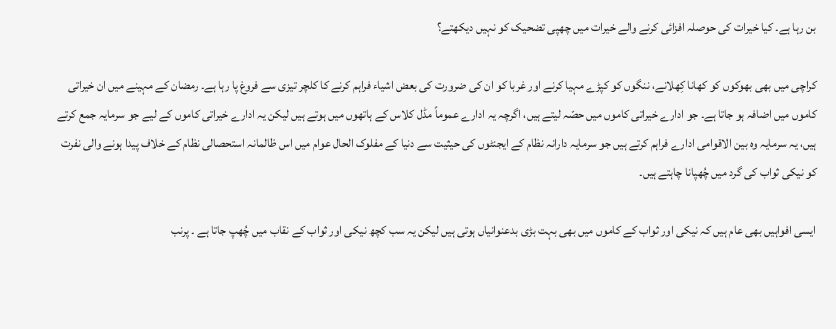بن رہا ہے۔ کیا خیرات کی حوصلہ افزائی کرنے والے خیرات میں چھپی تضحیک کو نہیں دیکھتے؟

کراچی میں بھی بھوکوں کو کھانا کِھلانے، ننگوں کو کپڑے مہیا کرنے اور غربا کو ان کی ضرورت کی بعض اشیاء فراہم کرنے کا کلچر تیزی سے فروغ پا رہا ہے۔ رمضان کے مہینے میں ان خیراتی کاموں میں اضافہ ہو جاتا ہے۔ جو ادارے خیراتی کاموں میں حصّہ لیتے ہیں، اگرچہ یہ ادارے عموماً مڈل کلاس کے ہاتھوں میں ہوتے ہیں لیکن یہ ادارے خیراتی کاموں کے لیے جو سرمایہ جمع کرتے ہیں، یہ سرمایہ وہ بین الاقوامی ادارے فراہم کرتے ہیں جو سرمایہ دارانہ نظام کے ایجنٹوں کی حیثیت سے دنیا کے مفلوک الحال عوام میں اس ظالمانہ استحصالی نظام کے خلاف پیدا ہونے والی نفرت کو نیکی ثواب کی گرد میں چُھپانا چاہتے ہیں۔

ایسی افواہیں بھی عام ہیں کہ نیکی اور ثواب کے کاموں میں بھی بہت بڑی بدعنوانیاں ہوتی ہیں لیکن یہ سب کچھ نیکی اور ثواب کے نقاب میں چُھپ جاتا ہے ۔ پرنب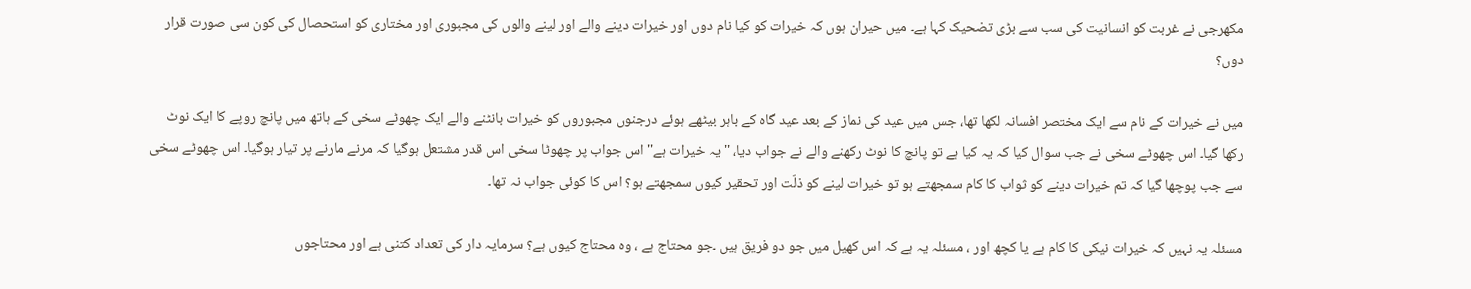مکھرجی نے غربت کو انسانیت کی سب سے بڑی تضحیک کہا ہے۔ میں حیران ہوں کہ خیرات کو کیا نام دوں اور خیرات دینے والے اور لینے والوں کی مجبوری اور مختاری کو استحصال کی کون سی صورت قرار دوں؟

میں نے خیرات کے نام سے ایک مختصر افسانہ لکھا تھا، جس میں عید کی نماز کے بعد عید گاہ کے باہر بیٹھے ہوئے درجنوں مجبوروں کو خیرات بانٹنے والے ایک چھوٹے سخی کے ہاتھ میں پانچ روپے کا ایک نوٹ رکھا گیا۔ اس چھوٹے سخی نے جب سوال کیا کہ یہ کیا ہے تو پانچ کا نوٹ رکھنے والے نے جواب دیا، ''یہ خیرات ہے'' اس جواب پر چھوٹا سخی اس قدر مشتعل ہوگیا کہ مرنے مارنے پر تیار ہوگیا۔ اس چھوٹے سخی سے جب پوچھا گیا کہ تم خیرات دینے کو ثواب کا کام سمجھتے ہو تو خیرات لینے کو ذلّت اور تحقیر کیوں سمجھتے ہو؟ اس کا کوئی جواب نہ تھا۔

مسئلہ یہ نہیں کہ خیرات نیکی کا کام ہے یا کچھ اور ، مسئلہ یہ ہے کہ اس کھیل میں جو دو فریق ہیں ۔جو محتاج ہے ، وہ محتاج کیوں ہے؟ سرمایہ دار کی تعداد کتنی ہے اور محتاجوں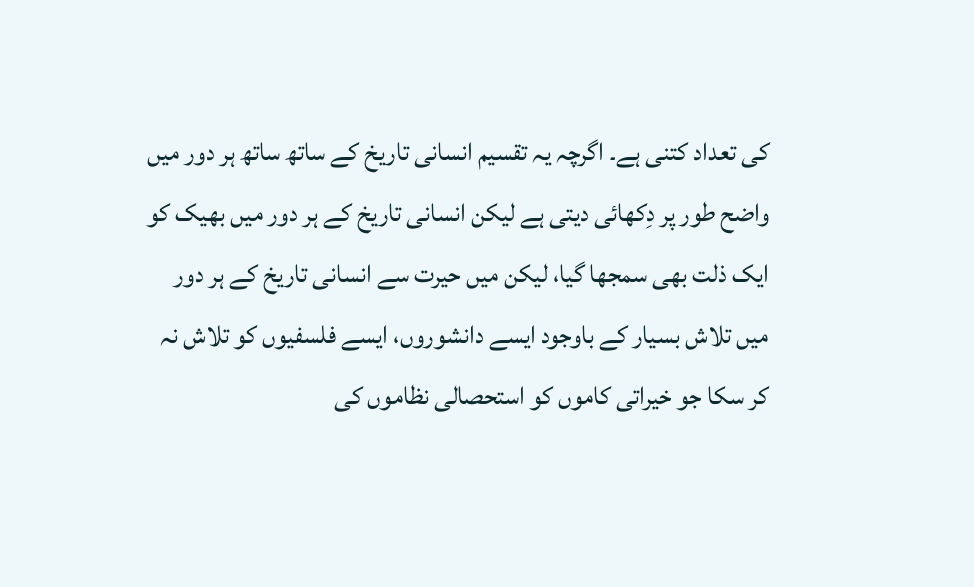کی تعداد کتنی ہے۔ اگرچہ یہ تقسیم انسانی تاریخ کے ساتھ ساتھ ہر دور میں واضح طور پر دِکھائی دیتی ہے لیکن انسانی تاریخ کے ہر دور میں بھیک کو ایک ذلت بھی سمجھا گیا، لیکن میں حیرت سے انسانی تاریخ کے ہر دور میں تلاش بسیار کے باوجود ایسے دانشوروں، ایسے فلسفیوں کو تلاش نہ کر سکا جو خیراتی کاموں کو استحصالی نظاموں کی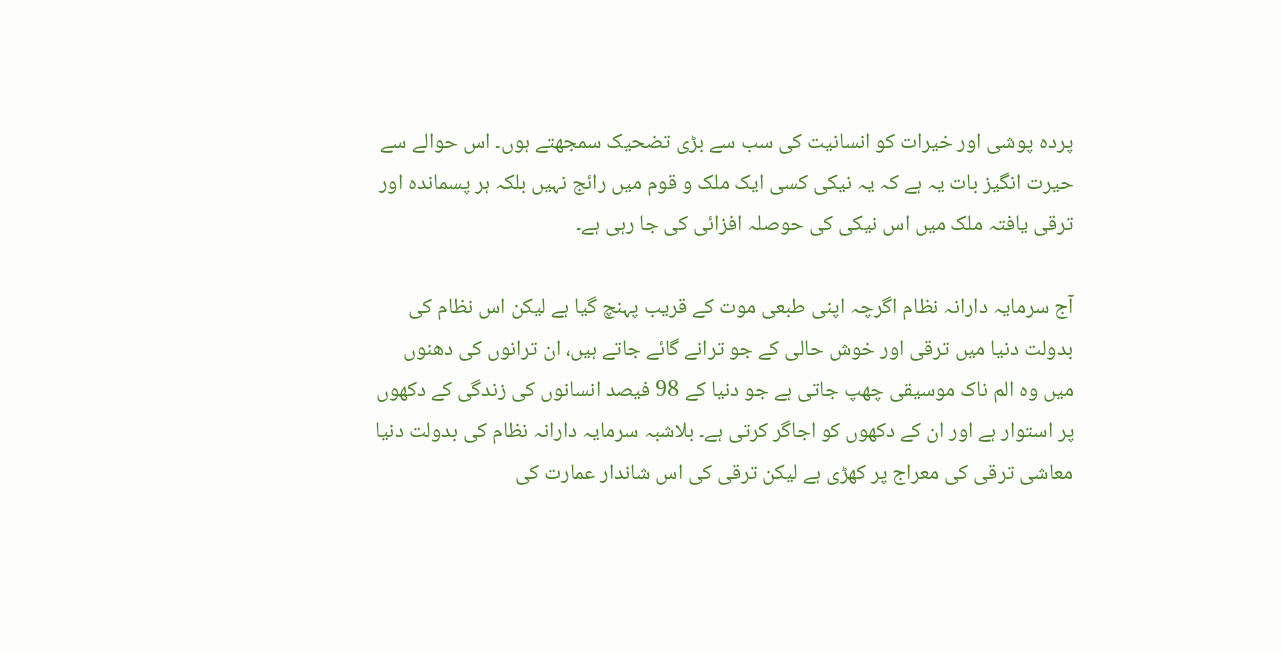پردہ پوشی اور خیرات کو انسانیت کی سب سے بڑی تضحیک سمجھتے ہوں۔ اس حوالے سے حیرت انگیز بات یہ ہے کہ یہ نیکی کسی ایک ملک و قوم میں رائج نہیں بلکہ ہر پسماندہ اور ترقی یافتہ ملک میں اس نیکی کی حوصلہ افزائی کی جا رہی ہے۔

آج سرمایہ دارانہ نظام اگرچہ اپنی طبعی موت کے قریب پہنچ گیا ہے لیکن اس نظام کی بدولت دنیا میں ترقی اور خوش حالی کے جو ترانے گائے جاتے ہیں، ان ترانوں کی دھنوں میں وہ الم ناک موسیقی چھپ جاتی ہے جو دنیا کے 98 فیصد انسانوں کی زندگی کے دکھوں پر استوار ہے اور ان کے دکھوں کو اجاگر کرتی ہے۔ بلاشبہ سرمایہ دارانہ نظام کی بدولت دنیا معاشی ترقی کی معراج پر کھڑی ہے لیکن ترقی کی اس شاندار عمارت کی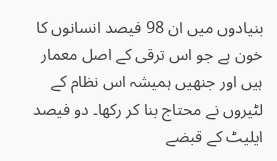بنیادوں میں ان 98 فیصد انسانوں کا خون ہے جو اس ترقی کے اصل معمار ہیں اور جنھیں ہمیشہ اس نظام کے لٹیروں نے محتاج بنا کر رکھا۔ دو فیصد ایلیٹ کے قبضے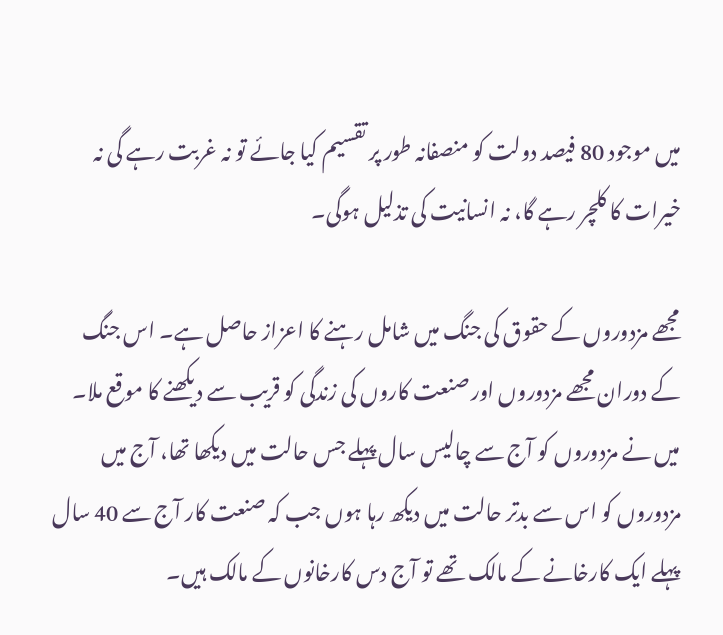میں موجود 80 فیصد دولت کو منصفانہ طور پر تقسیم کیا جائے تو نہ غربت رہے گی نہ خیرات کا کلچر رہے گا، نہ انسانیت کی تذلیل ہوگی۔

مجھے مزدوروں کے حقوق کی جنگ میں شامل رہنے کا اعزاز حاصل ہے۔ اس جنگ کے دوران مجھے مزدوروں اور صنعت کاروں کی زندگی کو قریب سے دیکھنے کا موقع ملا۔ میں نے مزدوروں کو آج سے چالیس سال پہلے جس حالت میں دیکھا تھا، آج میں مزدوروں کو اس سے بدتر حالت میں دیکھ رہا ہوں جب کہ صنعت کار آج سے 40 سال پہلے ایک کارخانے کے مالک تھے تو آج دس کارخانوں کے مالک ہیں۔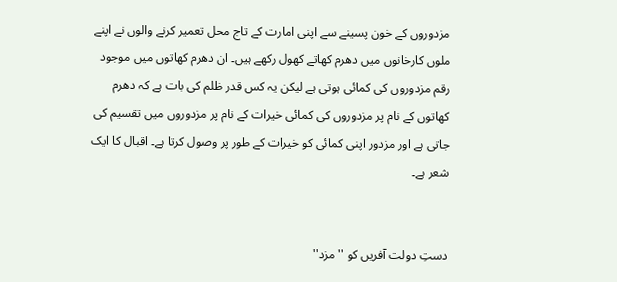مزدوروں کے خون پسینے سے اپنی امارت کے تاج محل تعمیر کرنے والوں نے اپنے ملوں کارخانوں میں دھرم کھاتے کھول رکھے ہیں۔ ان دھرم کھاتوں میں موجود رقم مزدوروں کی کمائی ہوتی ہے لیکن یہ کس قدر ظلم کی بات ہے کہ دھرم کھاتوں کے نام پر مزدوروں کی کمائی خیرات کے نام پر مزدوروں میں تقسیم کی جاتی ہے اور مزدور اپنی کمائی کو خیرات کے طور پر وصول کرتا ہے۔ اقبال کا ایک شعر ہے۔


دستِ دولت آفریں کو ''مزد''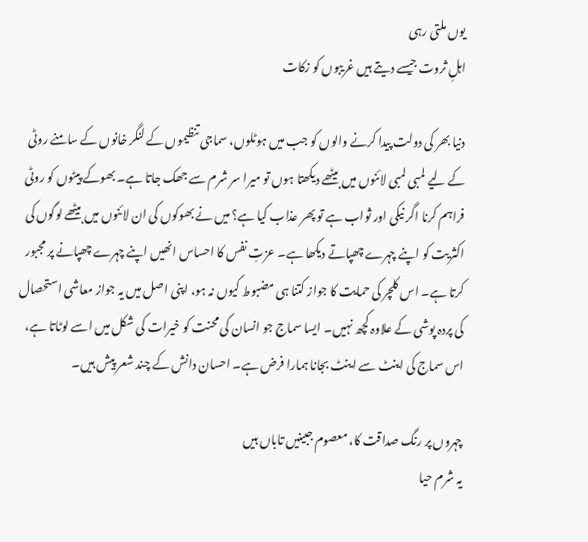یوں ملتی رہی
اہلِ ثروت جیسے دیتے ہیں غریبوں کو زکات

دنیا بھر کی دولت پیدا کرنے والوں کو جب میں ہوٹلوں، سماجی تنظیموں کے لنگر خانوں کے سامنے روٹی کے لیے لمبی لمبی لائنوں میں بیٹھے دیکھتا ہوں تو میرا سر شرم سے جھک جاتا ہے۔ بھوکے پیٹوں کو روٹی فراہم کرنا اگر نیکی اور ثواب ہے تو پھر عذاب کیا ہے؟ میں نے بھوکوں کی ان لائنوں میں بیٹھے لوگوں کی اکثریت کو اپنے چہرے چھپاتے دیکھا ہے۔ عزتِ نفس کا احساس انھیں اپنے چہرے چھپانے پر مجبور کرتا ہے۔ اس کلچر کی حمایت کا جواز کتنا ہی مضبوط کیوں نہ ہو، اپنی اصل میں یہ جواز معاشی استحصال کی پردہ پوشی کے علاوہ کچھ نہیں۔ ایسا سماج جو انسان کی محنت کو خیرات کی شکل میں اسے لوٹاتا ہے، اس سماج کی اینٹ سے اینٹ بجانا ہمارا فرض ہے۔ احسان دانش کے چند شعر پیش ہیں۔

چہروں پر رنگ صداقت کا، معصوم جبینیں تاباں ہیں
یہ شرم حیا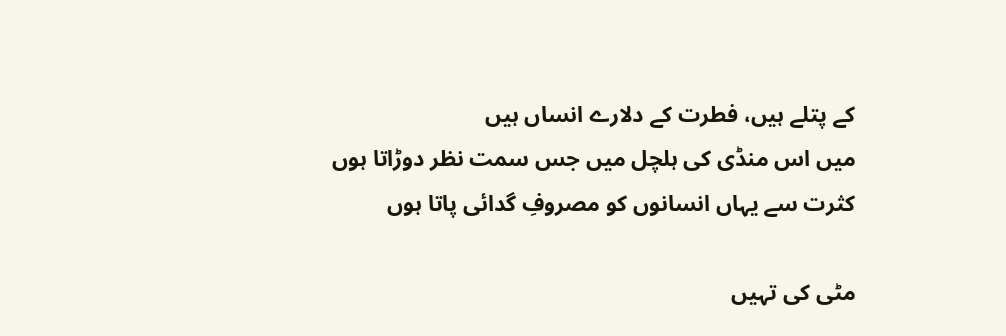کے پتلے ہیں، فطرت کے دلارے انساں ہیں
میں اس منڈی کی ہلچل میں جس سمت نظر دوڑاتا ہوں
کثرت سے یہاں انسانوں کو مصروفِ گدائی پاتا ہوں

مٹی کی تہیں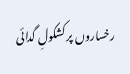رخساروں پر کشکولِ گدائی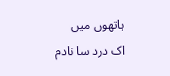ہاتھوں میں
اک درد سا نادم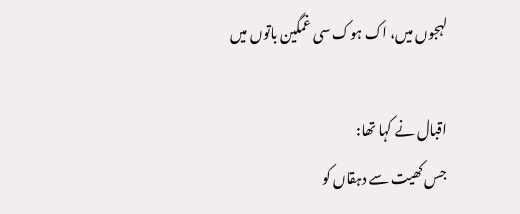لہجوں میں، اک ہوک سی غمگین باتوں میں

اقبال نے کہا تھا:
جس کھیت سے دہقاں کو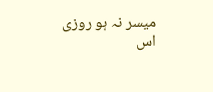میسر نہ ہو روزی
اس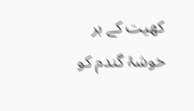کھیت کے ہر خوشۂ گندم کو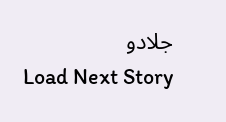جلادو
Load Next Story